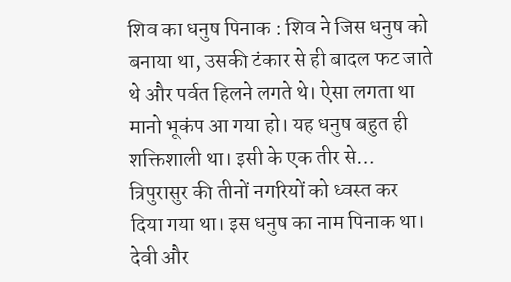शिव का धनुष पिनाक : शिव ने जिस धनुष को
बनाया था, उसकी टंकार से ही बादल फट जाते
थे और पर्वत हिलने लगते थे। ऐसा लगता था
मानो भूकंप आ गया हो। यह धनुष बहुत ही
शक्तिशाली था। इसी के एक तीर से…
त्रिपुरासुर की तीनों नगरियों को ध्वस्त कर
दिया गया था। इस धनुष का नाम पिनाक था।
देवी और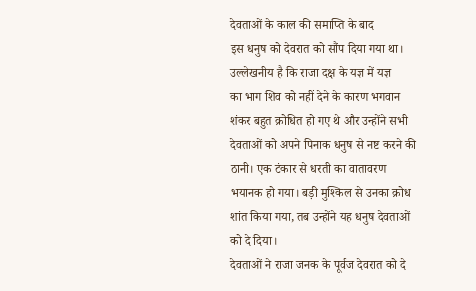देवताओं के काल की समाप्ति के बाद
इस धनुष को देवरात को सौंप दिया गया था।
उल्लेखनीय है कि राजा दक्ष के यज्ञ में यज्ञ
का भाग शिव को नहीं देने के कारण भगवान
शंकर बहुत क्रोधित हो गए थे और उन्होंने सभी
देवताओं को अपने पिनाक धनुष से नष्ट करने की
ठानी। एक टंकार से धरती का वातावरण
भयानक हो गया। बड़ी मुश्किल से उनका क्रोध
शांत किया गया, तब उन्होंने यह धनुष देवताओं
को दे दिया।
देवताओं ने राजा जनक के पूर्वज देवरात को दे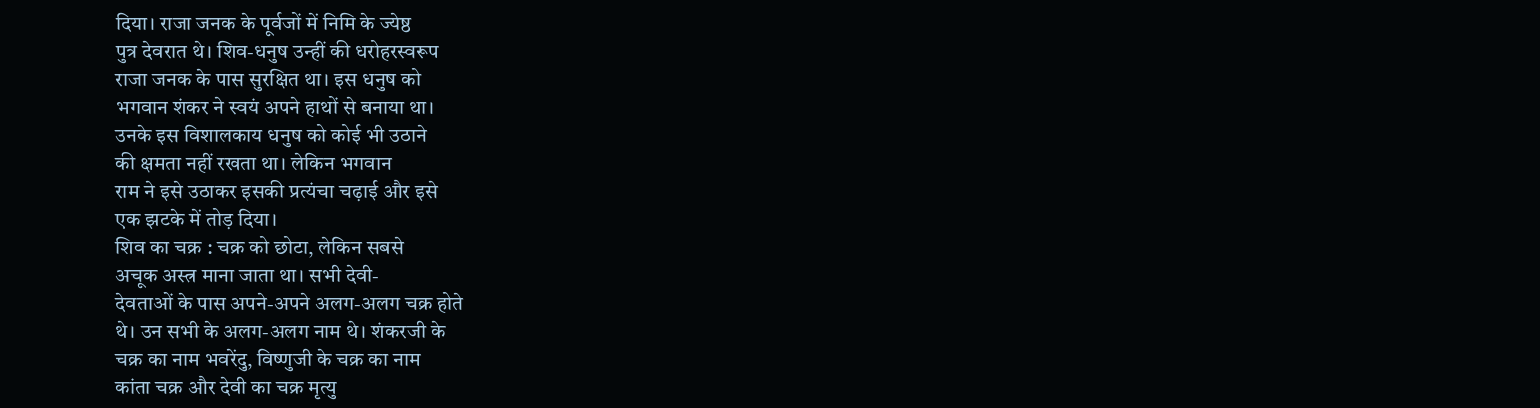दिया। राजा जनक के पूर्वजों में निमि के ज्येष्ठ
पुत्र देवरात थे। शिव-धनुष उन्हीं की धरोहरस्वरूप
राजा जनक के पास सुरक्षित था। इस धनुष को
भगवान शंकर ने स्वयं अपने हाथों से बनाया था।
उनके इस विशालकाय धनुष को कोई भी उठाने
की क्षमता नहीं रखता था। लेकिन भगवान
राम ने इसे उठाकर इसकी प्रत्यंचा चढ़ाई और इसे
एक झटके में तोड़ दिया।
शिव का चक्र : चक्र को छोटा, लेकिन सबसे
अचूक अस्त्र माना जाता था। सभी देवी-
देवताओं के पास अपने-अपने अलग-अलग चक्र होते
थे। उन सभी के अलग-अलग नाम थे। शंकरजी के
चक्र का नाम भवरेंदु, विष्णुजी के चक्र का नाम
कांता चक्र और देवी का चक्र मृत्यु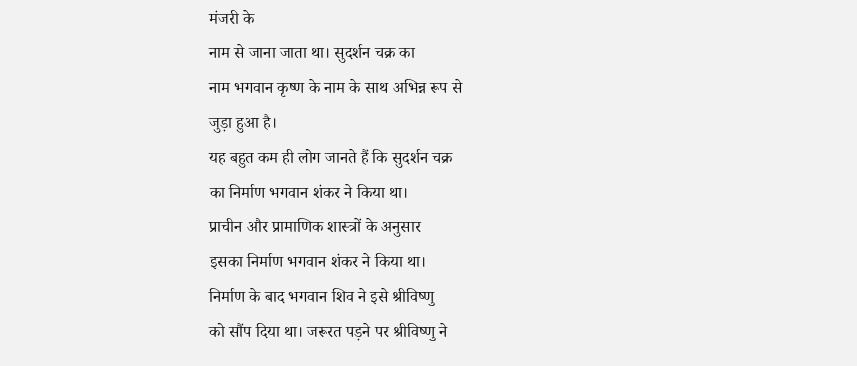मंजरी के
नाम से जाना जाता था। सुदर्शन चक्र का
नाम भगवान कृष्ण के नाम के साथ अभिन्न रूप से
जुड़ा हुआ है।
यह बहुत कम ही लोग जानते हैं कि सुदर्शन चक्र
का निर्माण भगवान शंकर ने किया था।
प्राचीन और प्रामाणिक शास्त्रों के अनुसार
इसका निर्माण भगवान शंकर ने किया था।
निर्माण के बाद भगवान शिव ने इसे श्रीविष्णु
को सौंप दिया था। जरूरत पड़ने पर श्रीविष्णु ने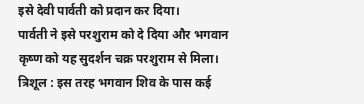इसे देवी पार्वती को प्रदान कर दिया।
पार्वती ने इसे परशुराम को दे दिया और भगवान
कृष्ण को यह सुदर्शन चक्र परशुराम से मिला।
त्रिशूल : इस तरह भगवान शिव के पास कई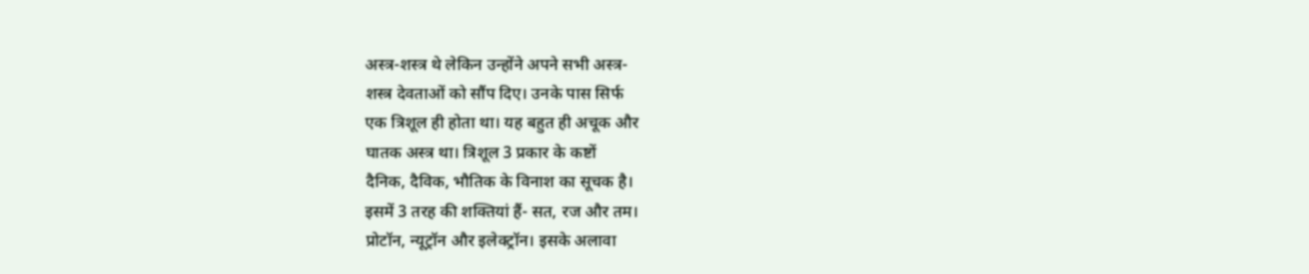अस्त्र-शस्त्र थे लेकिन उन्होंने अपने सभी अस्त्र-
शस्त्र देवताओं को सौंप दिए। उनके पास सिर्फ
एक त्रिशूल ही होता था। यह बहुत ही अचूक और
घातक अस्त्र था। त्रिशूल 3 प्रकार के कष्टों
दैनिक, दैविक, भौतिक के विनाश का सूचक है।
इसमें 3 तरह की शक्तियां हैं- सत, रज और तम।
प्रोटॉन, न्यूट्रॉन और इलेक्ट्रॉन। इसके अलावा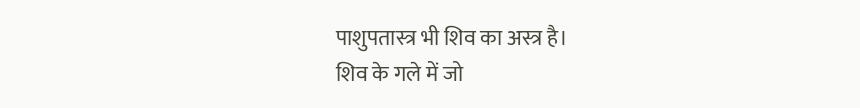पाशुपतास्त्र भी शिव का अस्त्र है।
शिव के गले में जो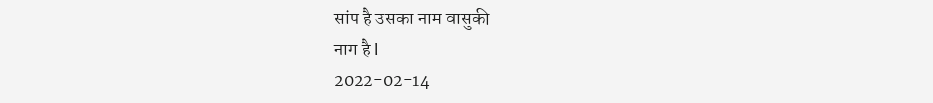सांप है उसका नाम वासुकी
नाग है l
2022-02-14